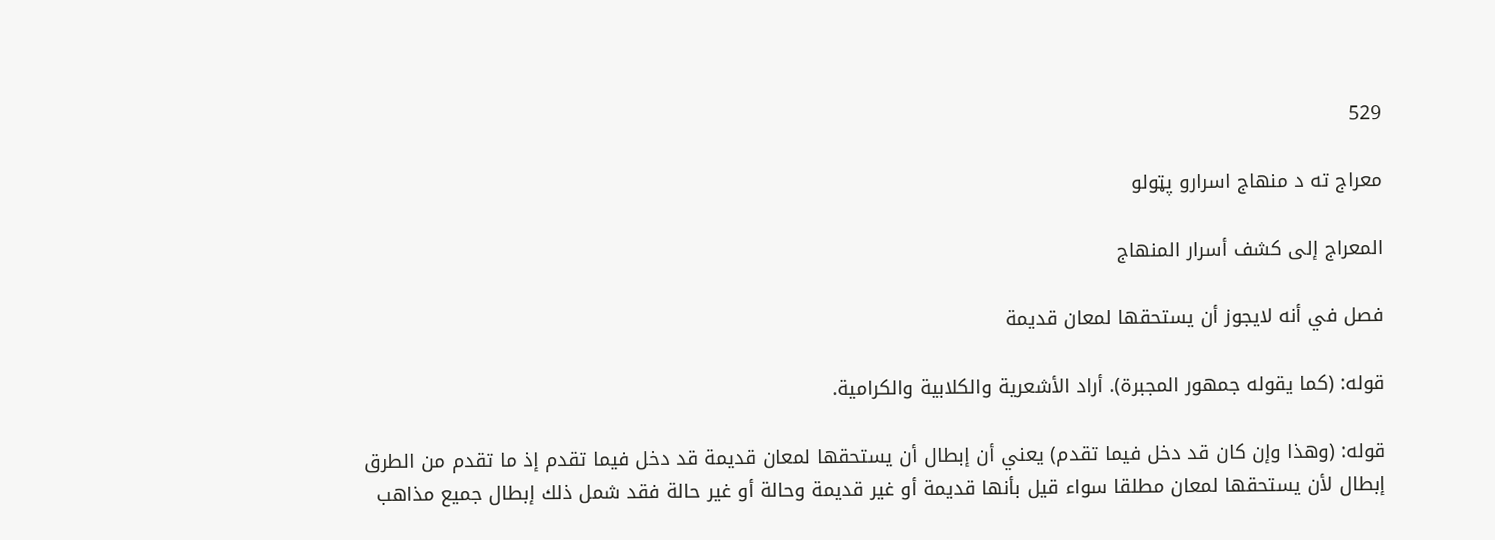529

معراج ته د منهاج اسرارو پټولو

المعراج إلى كشف أسرار المنهاج

فصل في أنه لايجوز أن يستحقها لمعان قديمة

قوله: (كما يقوله جمهور المجبرة). أراد الأشعرية والكلابية والكرامية.

قوله: (وهذا وإن كان قد دخل فيما تقدم) يعني أن إبطال أن يستحقها لمعان قديمة قد دخل فيما تقدم إذ ما تقدم من الطرق إبطال لأن يستحقها لمعان مطلقا سواء قيل بأنها قديمة أو غير قديمة وحالة أو غير حالة فقد شمل ذلك إبطال جميع مذاهب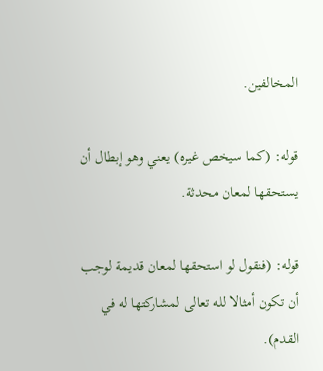المخالفين.

قوله: (كما سيخص غيره) يعني وهو إبطال أن يستحقها لمعان محدثة.

قوله: (فنقول لو استحقها لمعان قديمة لوجب أن تكون أمثالا لله تعالى لمشاركتها له في القدم).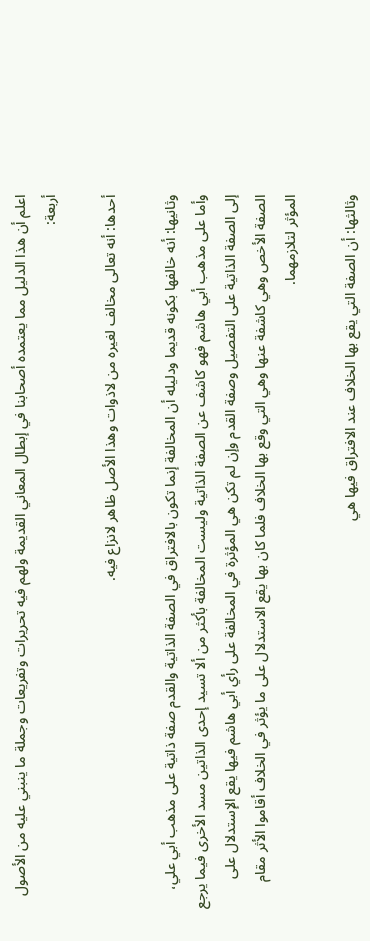اعلم أن هذا الدليل مما يعتمده أصحابنا في إبطال المعاني القديمة ولهم فيه تحريرات وتفريعات وجملة ما ينبني عليه من الأصول أربعة:

أحدها: أنه تعالى مخالف لغيره من لاذوات وهذا الأصل ظاهر لانزاع فيه.

وثانيها: أنه خالفها بكونه قديما ودليله أن المخالفة إنما تكون بالافتراق في الصفة الذاتية والقدم صفة ذاتية على مذهب أبي علي، وأما على مذهب أبي هاشم فهو كاشف عن الصفة الذاتية وليست المخالفة بأكثر من ألا تسيد إحدى الذاتين مسد الأخرى فيما يرجع إلى الصفة الذاتية على التفصيل وصفة القدم وإن لم تكن هي المؤثرة في المخالفة على رأي أبي هاشم فيها يقع الإستدلال على الصفة الأخص وهي كاشفة عنها وهي التي وقع بها الخلاف فلما كان بها يقع الاستدلال على ما يؤثر في الخلاف أقاموا الأثر مقام المؤثر لتلازمهما.

وثالثها: أن الصفة التي يقع بها الخلاف عند الافتراق فيها هي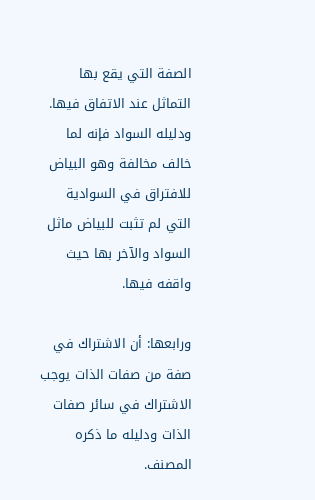الصفة التي يقع بها التماثل عند الاتفاق فيها. ودليله السواد فإنه لما خالف مخالفة وهو البياض للافتراق في السوادية التي لم تثبت للبياض ماثل السواد والآخر بها حيث واقفه فيها.

ورابعها: أن الاشتراك في صفة من صفات الذات يوجب الاشتراك في سائر صفات الذات ودليله ما ذكره المصنف.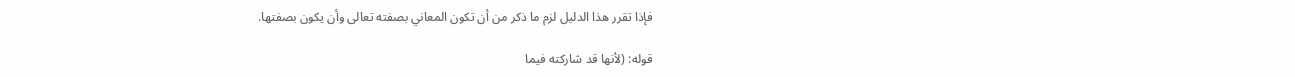فإذا تقرر هذا الدليل لزم ما ذكر من أن تكون المعاني بصفته تعالى وأن يكون بصفتها.

قوله: (لأنها قد شاركته فيما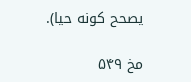يصحح كونه حيا).

مخ ۵۴۹